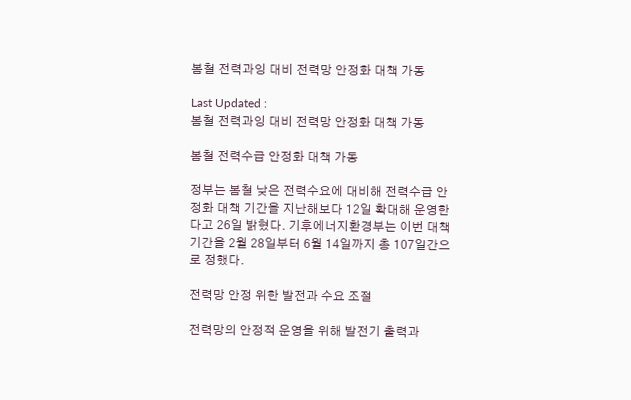봄철 전력과잉 대비 전력망 안정화 대책 가동

Last Updated :
봄철 전력과잉 대비 전력망 안정화 대책 가동

봄철 전력수급 안정화 대책 가동

정부는 봄철 낮은 전력수요에 대비해 전력수급 안정화 대책 기간을 지난해보다 12일 확대해 운영한다고 26일 밝혔다. 기후에너지환경부는 이번 대책 기간을 2월 28일부터 6월 14일까지 총 107일간으로 정했다.

전력망 안정 위한 발전과 수요 조절

전력망의 안정적 운영을 위해 발전기 출력과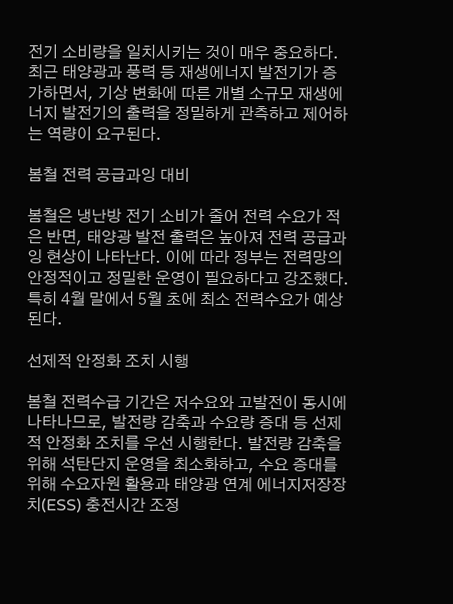전기 소비량을 일치시키는 것이 매우 중요하다. 최근 태양광과 풍력 등 재생에너지 발전기가 증가하면서, 기상 변화에 따른 개별 소규모 재생에너지 발전기의 출력을 정밀하게 관측하고 제어하는 역량이 요구된다.

봄철 전력 공급과잉 대비

봄철은 냉난방 전기 소비가 줄어 전력 수요가 적은 반면, 태양광 발전 출력은 높아져 전력 공급과잉 현상이 나타난다. 이에 따라 정부는 전력망의 안정적이고 정밀한 운영이 필요하다고 강조했다. 특히 4월 말에서 5월 초에 최소 전력수요가 예상된다.

선제적 안정화 조치 시행

봄철 전력수급 기간은 저수요와 고발전이 동시에 나타나므로, 발전량 감축과 수요량 증대 등 선제적 안정화 조치를 우선 시행한다. 발전량 감축을 위해 석탄단지 운영을 최소화하고, 수요 증대를 위해 수요자원 활용과 태양광 연계 에너지저장장치(ESS) 충전시간 조정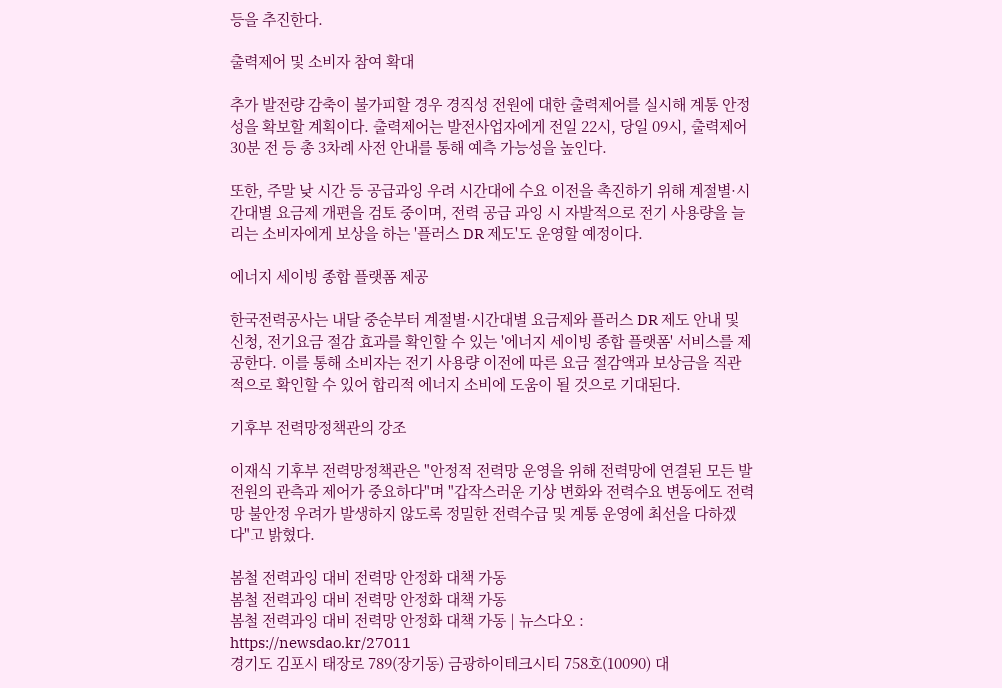등을 추진한다.

출력제어 및 소비자 참여 확대

추가 발전량 감축이 불가피할 경우 경직성 전원에 대한 출력제어를 실시해 계통 안정성을 확보할 계획이다. 출력제어는 발전사업자에게 전일 22시, 당일 09시, 출력제어 30분 전 등 총 3차례 사전 안내를 통해 예측 가능성을 높인다.

또한, 주말 낮 시간 등 공급과잉 우려 시간대에 수요 이전을 촉진하기 위해 계절별·시간대별 요금제 개편을 검토 중이며, 전력 공급 과잉 시 자발적으로 전기 사용량을 늘리는 소비자에게 보상을 하는 '플러스 DR 제도'도 운영할 예정이다.

에너지 세이빙 종합 플랫폼 제공

한국전력공사는 내달 중순부터 계절별·시간대별 요금제와 플러스 DR 제도 안내 및 신청, 전기요금 절감 효과를 확인할 수 있는 '에너지 세이빙 종합 플랫폼' 서비스를 제공한다. 이를 통해 소비자는 전기 사용량 이전에 따른 요금 절감액과 보상금을 직관적으로 확인할 수 있어 합리적 에너지 소비에 도움이 될 것으로 기대된다.

기후부 전력망정책관의 강조

이재식 기후부 전력망정책관은 "안정적 전력망 운영을 위해 전력망에 연결된 모든 발전원의 관측과 제어가 중요하다"며 "갑작스러운 기상 변화와 전력수요 변동에도 전력망 불안정 우려가 발생하지 않도록 정밀한 전력수급 및 계통 운영에 최선을 다하겠다"고 밝혔다.

봄철 전력과잉 대비 전력망 안정화 대책 가동
봄철 전력과잉 대비 전력망 안정화 대책 가동
봄철 전력과잉 대비 전력망 안정화 대책 가동 | 뉴스다오 : https://newsdao.kr/27011
경기도 김포시 태장로 789(장기동) 금광하이테크시티 758호(10090) 대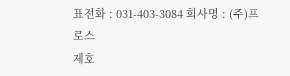표전화 : 031-403-3084 회사명 : (주)프로스
제호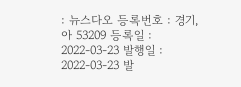: 뉴스다오 등록번호 : 경기,아 53209 등록일 : 2022-03-23 발행일 : 2022-03-23 발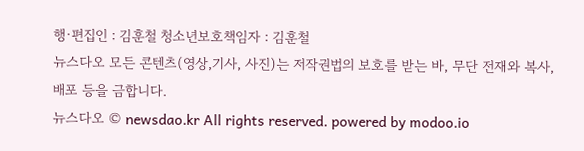행·편집인 : 김훈철 청소년보호책임자 : 김훈철
뉴스다오 모든 콘텐츠(영상,기사, 사진)는 저작권법의 보호를 받는 바, 무단 전재와 복사, 배포 등을 금합니다.
뉴스다오 © newsdao.kr All rights reserved. powered by modoo.io